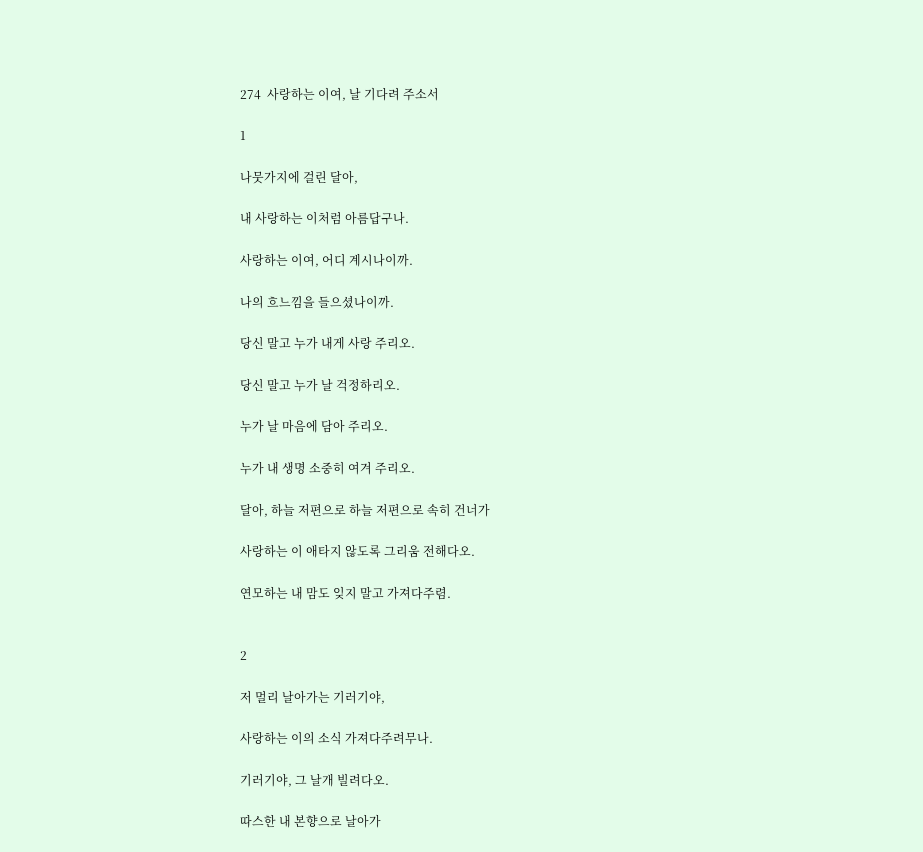274  사랑하는 이여, 날 기다려 주소서

1

나뭇가지에 걸린 달아,

내 사랑하는 이처럼 아름답구나.

사랑하는 이여, 어디 계시나이까.

나의 흐느낌을 들으셨나이까.

당신 말고 누가 내게 사랑 주리오.

당신 말고 누가 날 걱정하리오.

누가 날 마음에 담아 주리오.

누가 내 생명 소중히 여겨 주리오.

달아, 하늘 저편으로 하늘 저편으로 속히 건너가

사랑하는 이 애타지 않도록 그리움 전해다오.

연모하는 내 맘도 잊지 말고 가져다주렴.


2

저 멀리 날아가는 기러기야,

사랑하는 이의 소식 가져다주려무나.

기러기야, 그 날개 빌려다오.

따스한 내 본향으로 날아가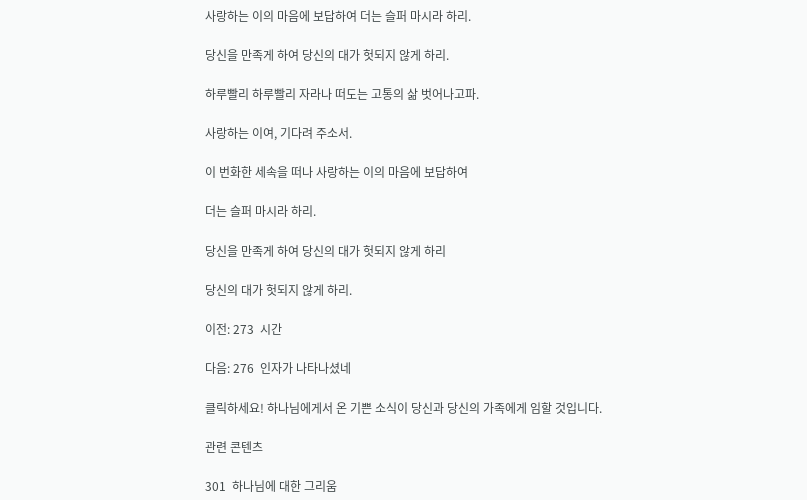사랑하는 이의 마음에 보답하여 더는 슬퍼 마시라 하리.

당신을 만족게 하여 당신의 대가 헛되지 않게 하리.

하루빨리 하루빨리 자라나 떠도는 고통의 삶 벗어나고파.

사랑하는 이여, 기다려 주소서.

이 번화한 세속을 떠나 사랑하는 이의 마음에 보답하여

더는 슬퍼 마시라 하리.

당신을 만족게 하여 당신의 대가 헛되지 않게 하리

당신의 대가 헛되지 않게 하리.

이전: 273  시간

다음: 276  인자가 나타나셨네

클릭하세요! 하나님에게서 온 기쁜 소식이 당신과 당신의 가족에게 임할 것입니다.

관련 콘텐츠

301  하나님에 대한 그리움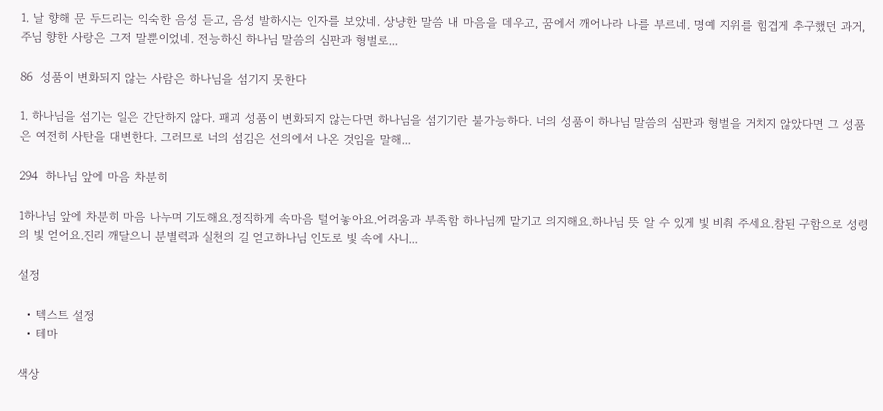1. 날 향해 문 두드리는 익숙한 음성 듣고, 음성 발하시는 인자를 보았네. 상냥한 말씀 내 마음을 데우고, 꿈에서 깨어나라 나를 부르네. 명예 지위를 힘겹게 추구했던 과거, 주님 향한 사랑은 그저 말뿐이었네. 전능하신 하나님 말씀의 심판과 형벌로...

86  성품이 변화되지 않는 사람은 하나님을 섬기지 못한다

1. 하나님을 섬기는 일은 간단하지 않다. 패괴 성품이 변화되지 않는다면 하나님을 섬기기란 불가능하다. 너의 성품이 하나님 말씀의 심판과 형벌을 거치지 않았다면 그 성품은 여전히 사탄을 대변한다. 그러므로 너의 섬김은 선의에서 나온 것임을 말해...

294  하나님 앞에 마음 차분히

1하나님 앞에 차분히 마음 나누며 기도해요.정직하게 속마음 털어놓아요.어려움과 부족함 하나님께 맡기고 의지해요.하나님 뜻 알 수 있게 빛 비춰 주세요.참된 구함으로 성령의 빛 얻어요.진리 깨달으니 분별력과 실천의 길 얻고하나님 인도로 빛 속에 사니...

설정

  • 텍스트 설정
  • 테마

색상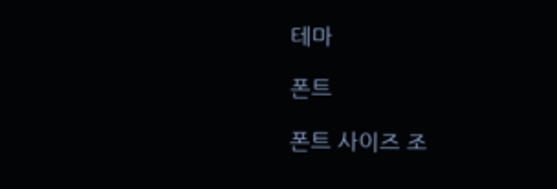테마

폰트

폰트 사이즈 조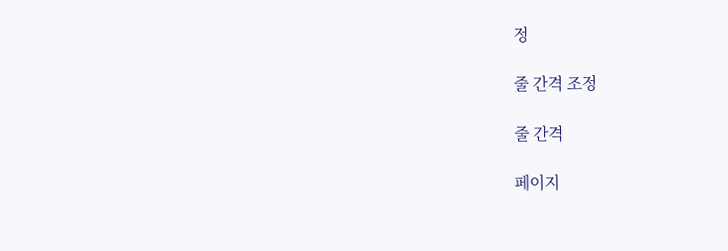정

줄 간격 조정

줄 간격

페이지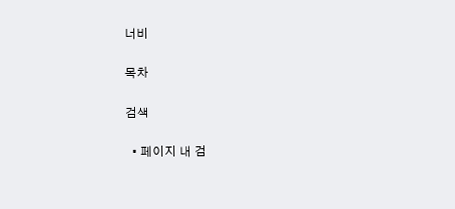너비

목차

검색

  • 페이지 내 검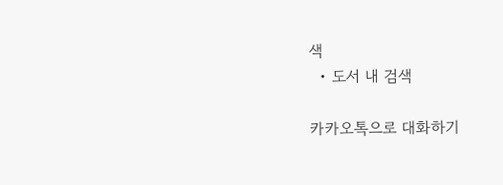색
  • 도서 내 검색

카카오톡으로 대화하기